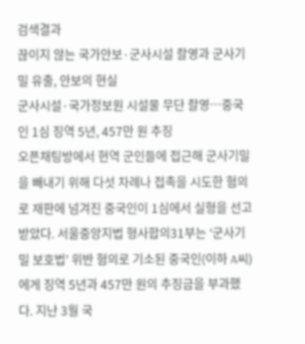검색결과
끊이지 않는 국가안보·군사시설 촬영과 군사기밀 유출, 안보의 현실
군사시설·국가정보원 시설물 무단 촬영…중국인 1심 징역 5년, 457만 원 추징
오픈채팅방에서 현역 군인들에 접근해 군사기밀을 빼내기 위해 다섯 차례나 접촉을 시도한 혐의로 재판에 넘겨진 중국인이 1심에서 실형을 선고받았다. 서울중앙지법 형사합의31부는 ‘군사기밀 보호법’ 위반 혐의로 기소된 중국인(이하 A씨)에게 징역 5년과 457만 원의 추징금을 부과했다. 지난 3월 국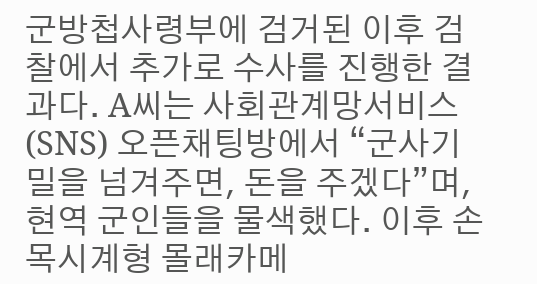군방첩사령부에 검거된 이후 검찰에서 추가로 수사를 진행한 결과다. A씨는 사회관계망서비스(SNS) 오픈채팅방에서 “군사기밀을 넘겨주면, 돈을 주겠다”며, 현역 군인들을 물색했다. 이후 손목시계형 몰래카메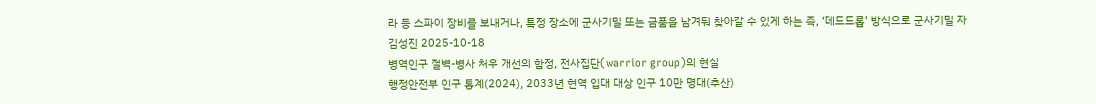라 등 스파이 장비를 보내거나, 특정 장소에 군사기밀 또는 금품을 남겨둬 찾아갈 수 있게 하는 즉, ‘데드드롭’ 방식으로 군사기밀 자
김성진 2025-10-18
병역인구 절벽-병사 처우 개선의 함정, 전사집단(warrior group)의 현실
행정안전부 인구 통계(2024), 2033년 현역 입대 대상 인구 10만 명대(추산)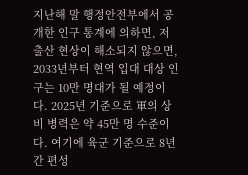지난해 말 행정안전부에서 공개한 인구 통계에 의하면, 저출산 현상이 해소되지 않으면, 2033년부터 현역 입대 대상 인구는 10만 명대가 될 예정이다. 2025년 기준으로 軍의 상비 병력은 약 45만 명 수준이다. 여기에 육군 기준으로 8년간 편성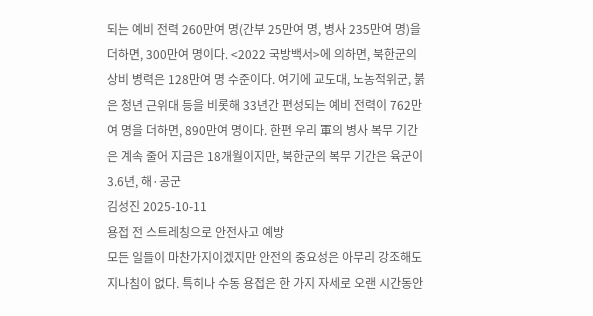되는 예비 전력 260만여 명(간부 25만여 명, 병사 235만여 명)을 더하면, 300만여 명이다. <2022 국방백서>에 의하면, 북한군의 상비 병력은 128만여 명 수준이다. 여기에 교도대, 노농적위군, 붉은 청년 근위대 등을 비롯해 33년간 편성되는 예비 전력이 762만여 명을 더하면, 890만여 명이다. 한편 우리 軍의 병사 복무 기간은 계속 줄어 지금은 18개월이지만, 북한군의 복무 기간은 육군이 3.6년, 해·공군
김성진 2025-10-11
용접 전 스트레칭으로 안전사고 예방
모든 일들이 마찬가지이겠지만 안전의 중요성은 아무리 강조해도 지나침이 없다. 특히나 수동 용접은 한 가지 자세로 오랜 시간동안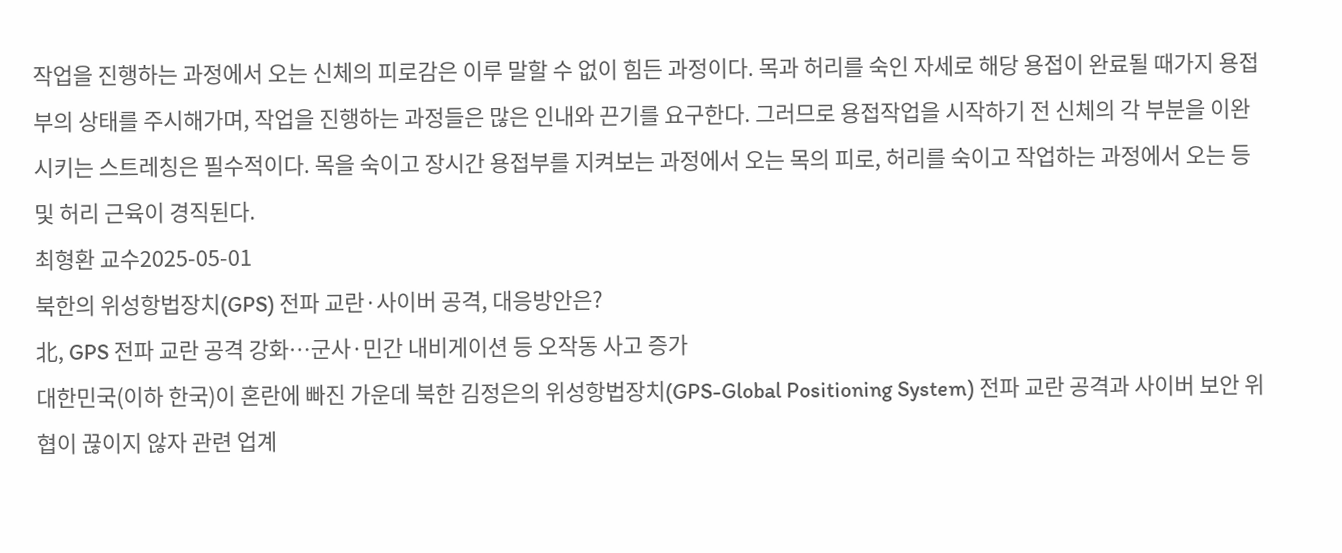작업을 진행하는 과정에서 오는 신체의 피로감은 이루 말할 수 없이 힘든 과정이다. 목과 허리를 숙인 자세로 해당 용접이 완료될 때가지 용접부의 상태를 주시해가며, 작업을 진행하는 과정들은 많은 인내와 끈기를 요구한다. 그러므로 용접작업을 시작하기 전 신체의 각 부분을 이완시키는 스트레칭은 필수적이다. 목을 숙이고 장시간 용접부를 지켜보는 과정에서 오는 목의 피로, 허리를 숙이고 작업하는 과정에서 오는 등 및 허리 근육이 경직된다.
최형환 교수2025-05-01
북한의 위성항법장치(GPS) 전파 교란·사이버 공격, 대응방안은?
北, GPS 전파 교란 공격 강화…군사·민간 내비게이션 등 오작동 사고 증가
대한민국(이하 한국)이 혼란에 빠진 가운데 북한 김정은의 위성항법장치(GPS-Global Positioning System) 전파 교란 공격과 사이버 보안 위협이 끊이지 않자 관련 업계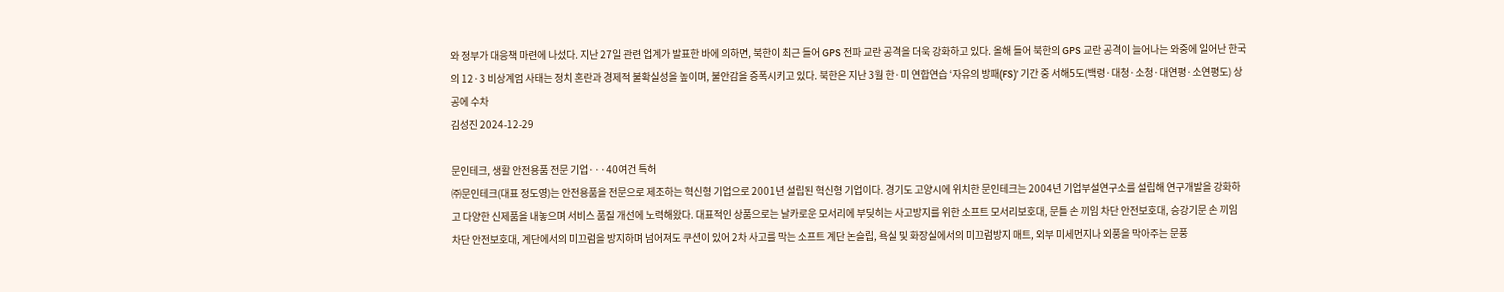와 정부가 대응책 마련에 나섰다. 지난 27일 관련 업계가 발표한 바에 의하면, 북한이 최근 들어 GPS 전파 교란 공격을 더욱 강화하고 있다. 올해 들어 북한의 GPS 교란 공격이 늘어나는 와중에 일어난 한국의 12·3 비상계엄 사태는 정치 혼란과 경제적 불확실성을 높이며, 불안감을 증폭시키고 있다. 북한은 지난 3월 한·미 연합연습 ‘자유의 방패(FS)’ 기간 중 서해5도(백령·대청·소청·대연평·소연평도) 상공에 수차
김성진 2024-12-29

문인테크, 생활 안전용품 전문 기업···40여건 특허
㈜문인테크(대표 정도영)는 안전용품을 전문으로 제조하는 혁신형 기업으로 2001년 설립된 혁신형 기업이다. 경기도 고양시에 위치한 문인테크는 2004년 기업부설연구소를 설립해 연구개발을 강화하고 다양한 신제품을 내놓으며 서비스 품질 개선에 노력해왔다. 대표적인 상품으로는 날카로운 모서리에 부딪히는 사고방지를 위한 소프트 모서리보호대, 문틀 손 끼임 차단 안전보호대, 승강기문 손 끼임 차단 안전보호대, 계단에서의 미끄럼을 방지하며 넘어져도 쿠션이 있어 2차 사고를 막는 소프트 계단 논슬립, 욕실 및 화장실에서의 미끄럼방지 매트, 외부 미세먼지나 외풍을 막아주는 문풍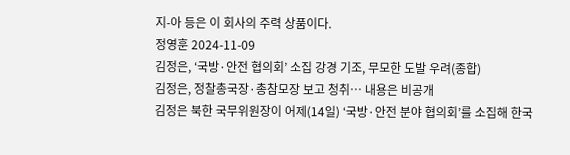지-아 등은 이 회사의 주력 상품이다.
정영훈 2024-11-09
김정은, ‘국방·안전 협의회’ 소집 강경 기조, 무모한 도발 우려(종합)
김정은, 정찰총국장·총참모장 보고 청취… 내용은 비공개
김정은 북한 국무위원장이 어제(14일) ‘국방·안전 분야 협의회’를 소집해 한국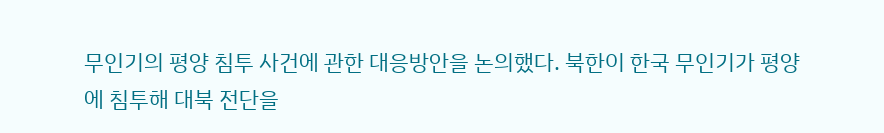무인기의 평양 침투 사건에 관한 대응방안을 논의했다. 북한이 한국 무인기가 평양에 침투해 대북 전단을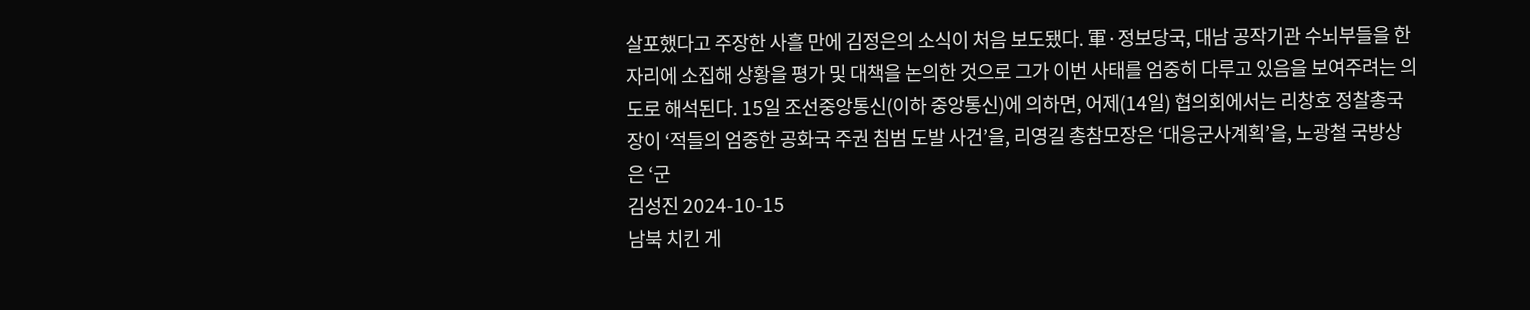살포했다고 주장한 사흘 만에 김정은의 소식이 처음 보도됐다. 軍·정보당국, 대남 공작기관 수뇌부들을 한자리에 소집해 상황을 평가 및 대책을 논의한 것으로 그가 이번 사태를 엄중히 다루고 있음을 보여주려는 의도로 해석된다. 15일 조선중앙통신(이하 중앙통신)에 의하면, 어제(14일) 협의회에서는 리창호 정찰총국장이 ‘적들의 엄중한 공화국 주권 침범 도발 사건’을, 리영길 총참모장은 ‘대응군사계획’을, 노광철 국방상은 ‘군
김성진 2024-10-15
남북 치킨 게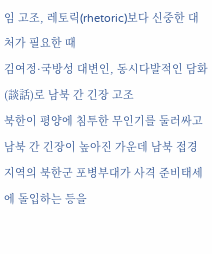임 고조, 레토릭(rhetoric)보다 신중한 대처가 필요한 때
김여정·국방성 대변인, 동시다발적인 담화(談話)로 남북 간 긴장 고조
북한이 평양에 침투한 무인기를 둘러싸고 남북 간 긴장이 높아진 가운데 남북 접경지역의 북한군 포병부대가 사격 준비태세에 돌입하는 등을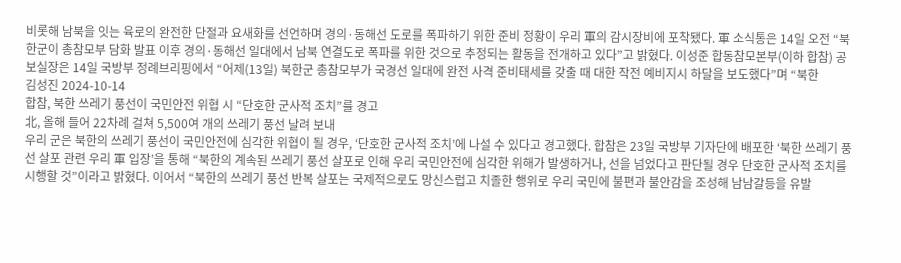비롯해 남북을 잇는 육로의 완전한 단절과 요새화를 선언하며 경의·동해선 도로를 폭파하기 위한 준비 정황이 우리 軍의 감시장비에 포착됐다. 軍 소식통은 14일 오전 “북한군이 총참모부 담화 발표 이후 경의·동해선 일대에서 남북 연결도로 폭파를 위한 것으로 추정되는 활동을 전개하고 있다”고 밝혔다. 이성준 합동참모본부(이하 합참) 공보실장은 14일 국방부 정례브리핑에서 “어제(13일) 북한군 총참모부가 국경선 일대에 완전 사격 준비태세를 갖출 때 대한 작전 예비지시 하달을 보도했다”며 “북한
김성진 2024-10-14
합참, 북한 쓰레기 풍선이 국민안전 위협 시 “단호한 군사적 조치”를 경고
北, 올해 들어 22차례 걸쳐 5,500여 개의 쓰레기 풍선 날려 보내
우리 군은 북한의 쓰레기 풍선이 국민안전에 심각한 위협이 될 경우, ‘단호한 군사적 조치’에 나설 수 있다고 경고했다. 합참은 23일 국방부 기자단에 배포한 ‘북한 쓰레기 풍선 살포 관련 우리 軍 입장’을 통해 “북한의 계속된 쓰레기 풍선 살포로 인해 우리 국민안전에 심각한 위해가 발생하거나, 선을 넘었다고 판단될 경우 단호한 군사적 조치를 시행할 것”이라고 밝혔다. 이어서 “북한의 쓰레기 풍선 반복 살포는 국제적으로도 망신스럽고 치졸한 행위로 우리 국민에 불편과 불안감을 조성해 남남갈등을 유발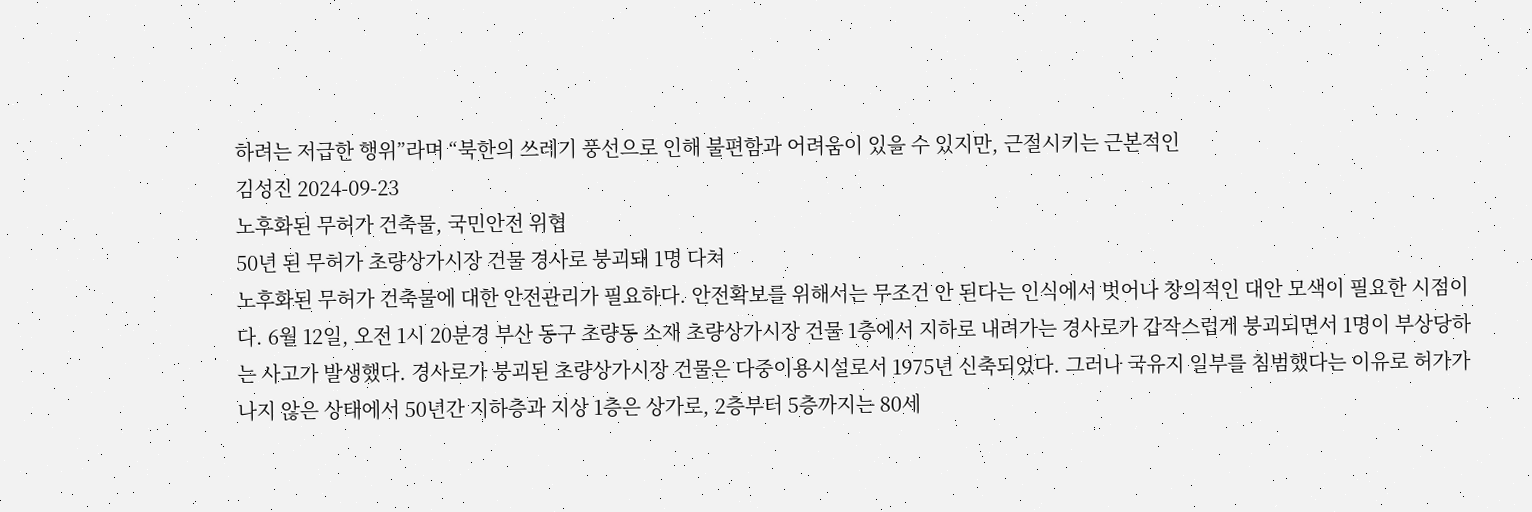하려는 저급한 행위”라며 “북한의 쓰레기 풍선으로 인해 불편함과 어려움이 있을 수 있지만, 근절시키는 근본적인
김성진 2024-09-23
노후화된 무허가 건축물, 국민안전 위협
50년 된 무허가 초량상가시장 건물 경사로 붕괴돼 1명 다쳐
노후화된 무허가 건축물에 대한 안전관리가 필요하다. 안전확보를 위해서는 무조건 안 된다는 인식에서 벗어나 창의적인 대안 모색이 필요한 시점이다. 6월 12일, 오전 1시 20분경 부산 동구 초량동 소재 초량상가시장 건물 1층에서 지하로 내려가는 경사로가 갑작스럽게 붕괴되면서 1명이 부상당하는 사고가 발생했다. 경사로가 붕괴된 초량상가시장 건물은 다중이용시설로서 1975년 신축되었다. 그러나 국유지 일부를 침범했다는 이유로 허가가 나지 않은 상태에서 50년간 지하층과 지상 1층은 상가로, 2층부터 5층까지는 80세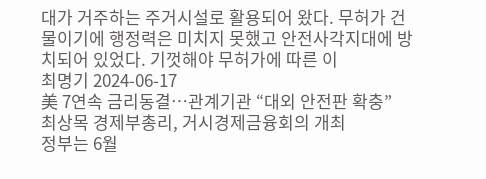대가 거주하는 주거시설로 활용되어 왔다. 무허가 건물이기에 행정력은 미치지 못했고 안전사각지대에 방치되어 있었다. 기껏해야 무허가에 따른 이
최명기 2024-06-17
美 7연속 금리동결…관계기관 “대외 안전판 확충”
최상목 경제부총리, 거시경제금융회의 개최
정부는 6월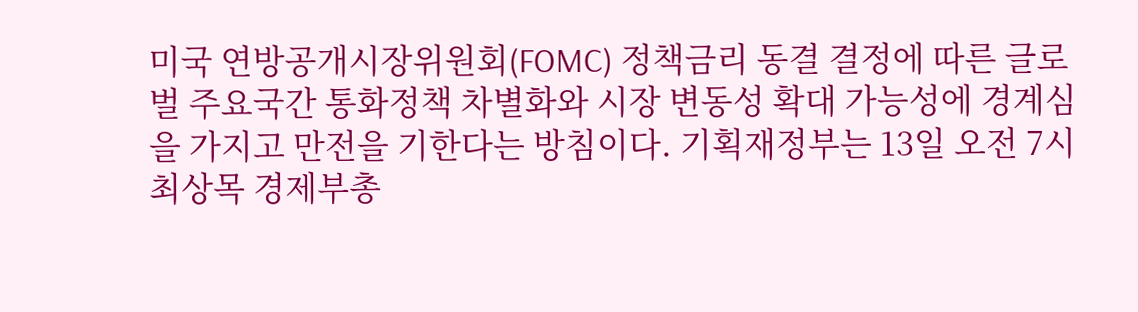미국 연방공개시장위원회(FOMC) 정책금리 동결 결정에 따른 글로벌 주요국간 통화정책 차별화와 시장 변동성 확대 가능성에 경계심을 가지고 만전을 기한다는 방침이다. 기획재정부는 13일 오전 7시 최상목 경제부총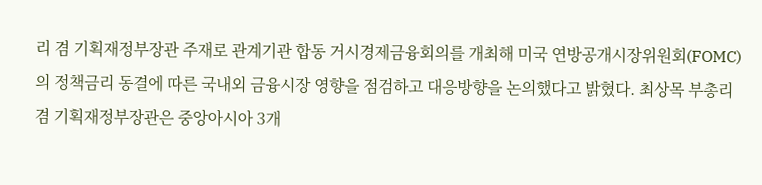리 겸 기획재정부장관 주재로 관계기관 합동 거시경제금융회의를 개최해 미국 연방공개시장위원회(FOMC)의 정책금리 동결에 따른 국내외 금융시장 영향을 점검하고 대응방향을 논의했다고 밝혔다. 최상목 부총리 겸 기획재정부장관은 중앙아시아 3개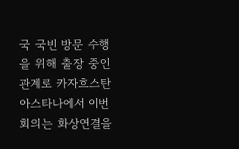국 국빈 방문 수행을 위해 출장 중인 관계로 카자흐스탄 아스타나에서 이번 회의는 화상연결을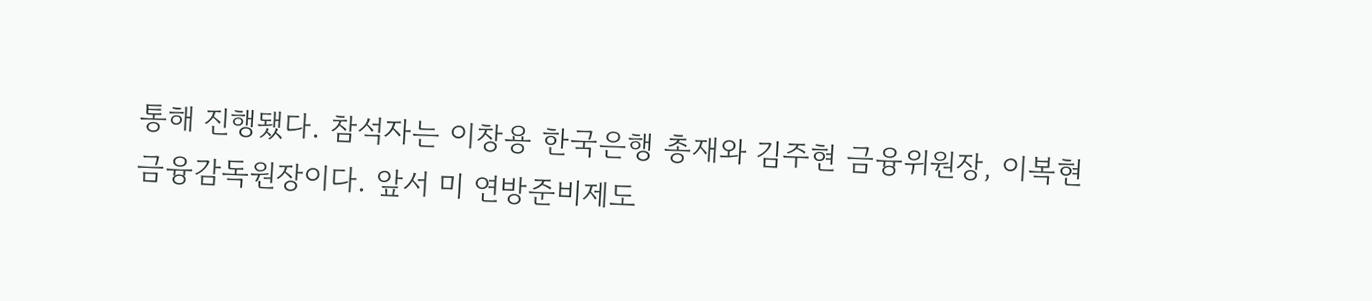통해 진행됐다. 참석자는 이창용 한국은행 총재와 김주현 금융위원장, 이복현 금융감독원장이다. 앞서 미 연방준비제도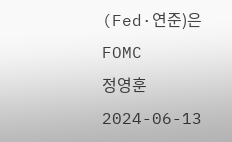(Fed·연준)은 FOMC
정영훈 2024-06-13